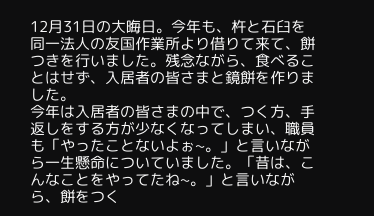12月31日の大晦日。今年も、杵と石臼を同一法人の友国作業所より借りて来て、餅つきを行いました。残念ながら、食べることはせず、入居者の皆さまと鏡餅を作りました。
今年は入居者の皆さまの中で、つく方、手返しをする方が少なくなってしまい、職員も「やったことないよぉ~。」と言いながら一生懸命についていました。「昔は、こんなことをやってたね~。」と言いながら、餅をつく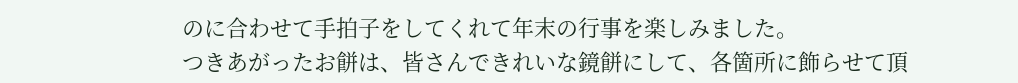のに合わせて手拍子をしてくれて年末の行事を楽しみました。
つきあがったお餅は、皆さんできれいな鏡餅にして、各箇所に飾らせて頂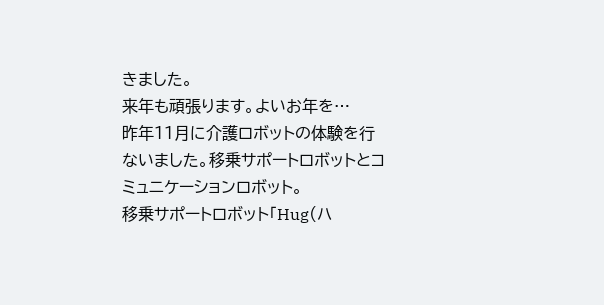きました。
来年も頑張ります。よいお年を…
昨年11月に介護ロボットの体験を行ないました。移乗サポートロボットとコミュニケーションロボット。
移乗サポートロボット「Hug(ハ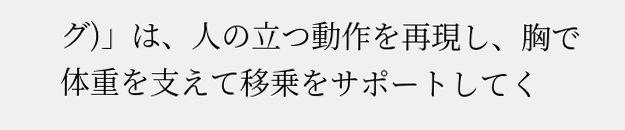グ)」は、人の立つ動作を再現し、胸で体重を支えて移乗をサポートしてく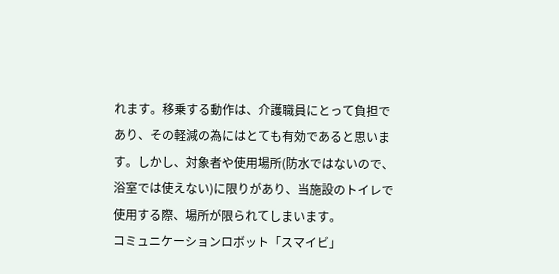れます。移乗する動作は、介護職員にとって負担であり、その軽減の為にはとても有効であると思います。しかし、対象者や使用場所(防水ではないので、浴室では使えない)に限りがあり、当施設のトイレで使用する際、場所が限られてしまいます。
コミュニケーションロボット「スマイビ」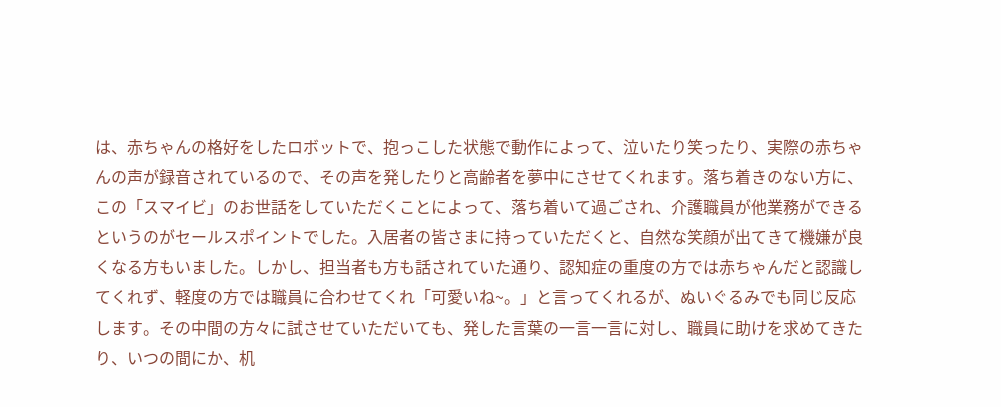は、赤ちゃんの格好をしたロボットで、抱っこした状態で動作によって、泣いたり笑ったり、実際の赤ちゃんの声が録音されているので、その声を発したりと高齢者を夢中にさせてくれます。落ち着きのない方に、この「スマイビ」のお世話をしていただくことによって、落ち着いて過ごされ、介護職員が他業務ができるというのがセールスポイントでした。入居者の皆さまに持っていただくと、自然な笑顔が出てきて機嫌が良くなる方もいました。しかし、担当者も方も話されていた通り、認知症の重度の方では赤ちゃんだと認識してくれず、軽度の方では職員に合わせてくれ「可愛いね~。」と言ってくれるが、ぬいぐるみでも同じ反応します。その中間の方々に試させていただいても、発した言葉の一言一言に対し、職員に助けを求めてきたり、いつの間にか、机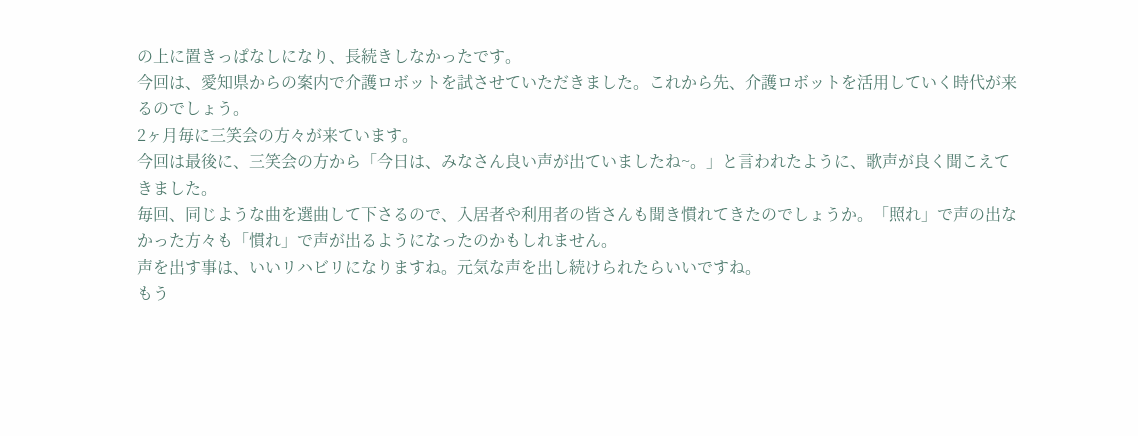の上に置きっぱなしになり、長続きしなかったです。
今回は、愛知県からの案内で介護ロボットを試させていただきました。これから先、介護ロボットを活用していく時代が来るのでしょう。
2ヶ月毎に三笑会の方々が来ています。
今回は最後に、三笑会の方から「今日は、みなさん良い声が出ていましたね~。」と言われたように、歌声が良く聞こえてきました。
毎回、同じような曲を選曲して下さるので、入居者や利用者の皆さんも聞き慣れてきたのでしょうか。「照れ」で声の出なかった方々も「慣れ」で声が出るようになったのかもしれません。
声を出す事は、いいリハビリになりますね。元気な声を出し続けられたらいいですね。
もう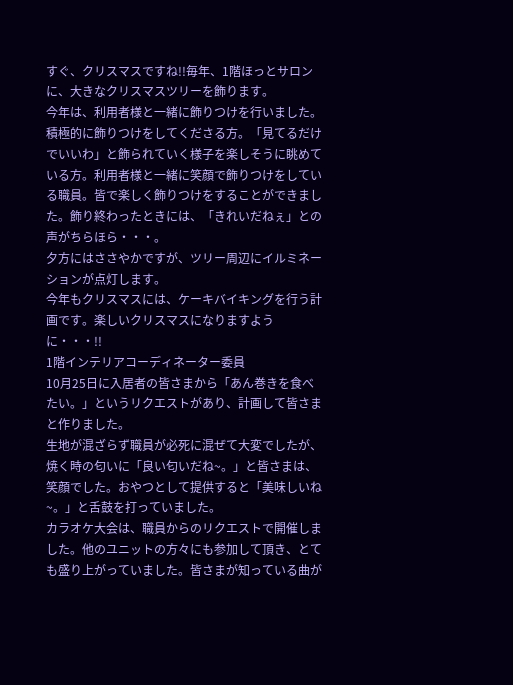すぐ、クリスマスですね!!毎年、1階ほっとサロンに、大きなクリスマスツリーを飾ります。
今年は、利用者様と一緒に飾りつけを行いました。積極的に飾りつけをしてくださる方。「見てるだけでいいわ」と飾られていく様子を楽しそうに眺めている方。利用者様と一緒に笑顔で飾りつけをしている職員。皆で楽しく飾りつけをすることができました。飾り終わったときには、「きれいだねぇ」との声がちらほら・・・。
夕方にはささやかですが、ツリー周辺にイルミネーションが点灯します。
今年もクリスマスには、ケーキバイキングを行う計画です。楽しいクリスマスになりますように・・・!!
1階インテリアコーディネーター委員
10月25日に入居者の皆さまから「あん巻きを食べたい。」というリクエストがあり、計画して皆さまと作りました。
生地が混ざらず職員が必死に混ぜて大変でしたが、焼く時の匂いに「良い匂いだね~。」と皆さまは、笑顔でした。おやつとして提供すると「美味しいね~。」と舌鼓を打っていました。
カラオケ大会は、職員からのリクエストで開催しました。他のユニットの方々にも参加して頂き、とても盛り上がっていました。皆さまが知っている曲が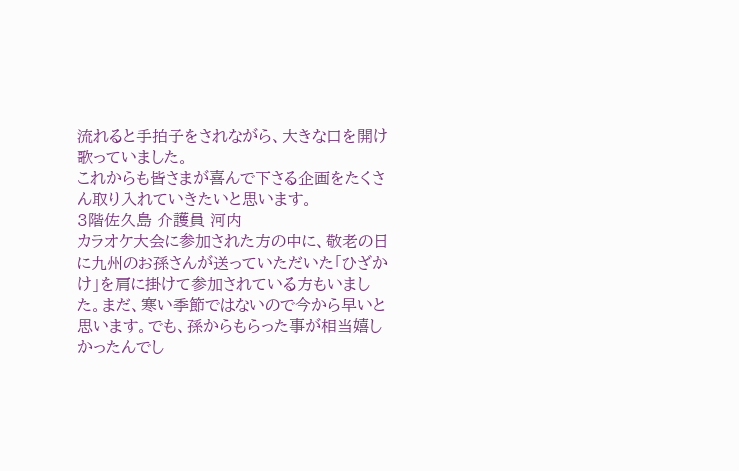流れると手拍子をされながら、大きな口を開け歌っていました。
これからも皆さまが喜んで下さる企画をたくさん取り入れていきたいと思います。
3階佐久島 介護員 河内
カラオケ大会に参加された方の中に、敬老の日に九州のお孫さんが送っていただいた「ひざかけ」を肩に掛けて参加されている方もいました。まだ、寒い季節ではないので今から早いと思います。でも、孫からもらった事が相当嬉しかったんでし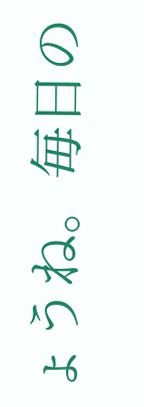ょうね。毎日の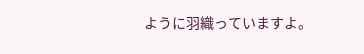ように羽織っていますよ。